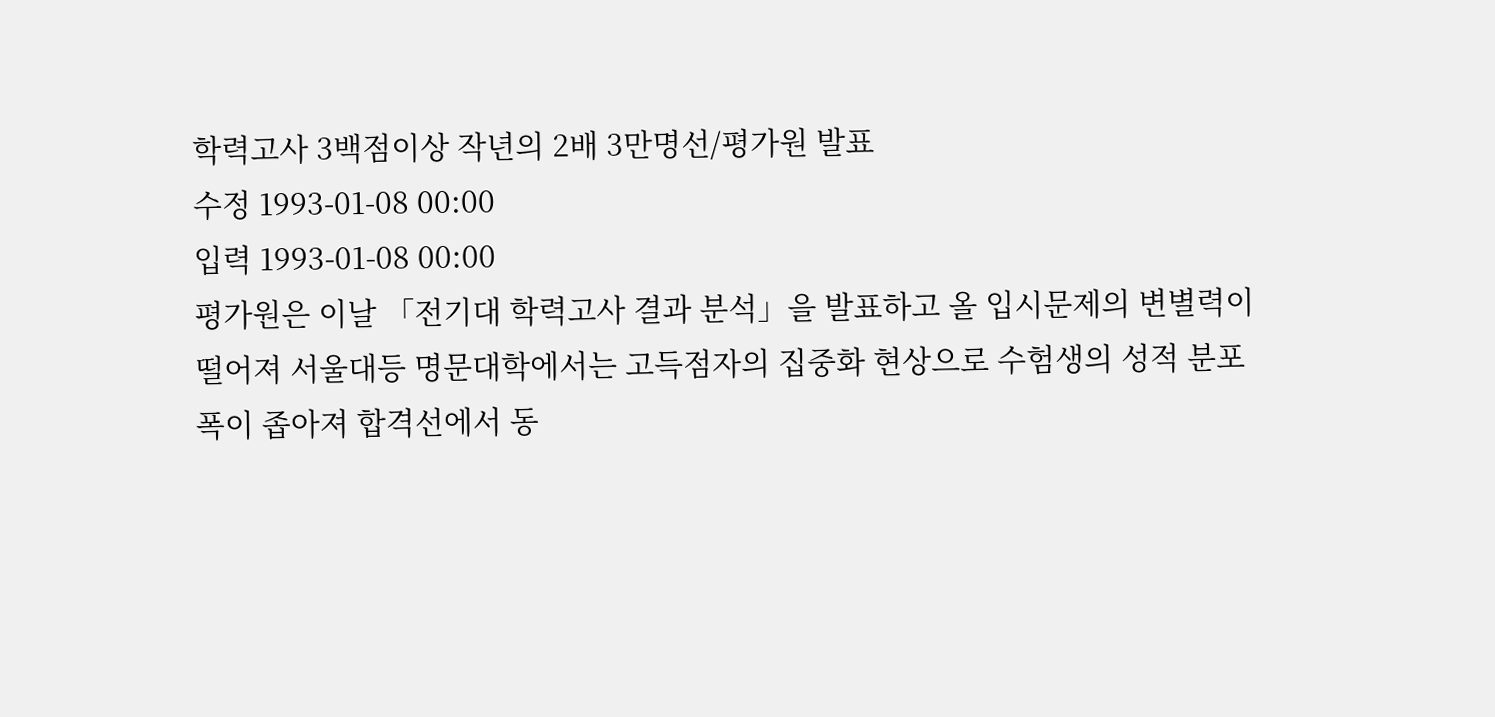학력고사 3백점이상 작년의 2배 3만명선/평가원 발표
수정 1993-01-08 00:00
입력 1993-01-08 00:00
평가원은 이날 「전기대 학력고사 결과 분석」을 발표하고 올 입시문제의 변별력이 떨어져 서울대등 명문대학에서는 고득점자의 집중화 현상으로 수험생의 성적 분포 폭이 좁아져 합격선에서 동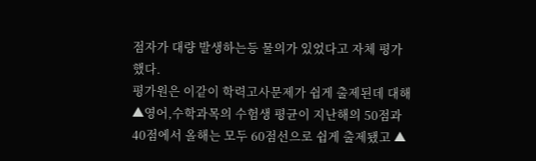점자가 대량 발생하는등 물의가 있었다고 자체 평가했다.
평가원은 이같이 학력고사문제가 쉽게 출제된데 대해 ▲영어,수학과목의 수험생 평균이 지난해의 50점과 40점에서 올해는 모두 60점선으로 쉽게 출제됐고 ▲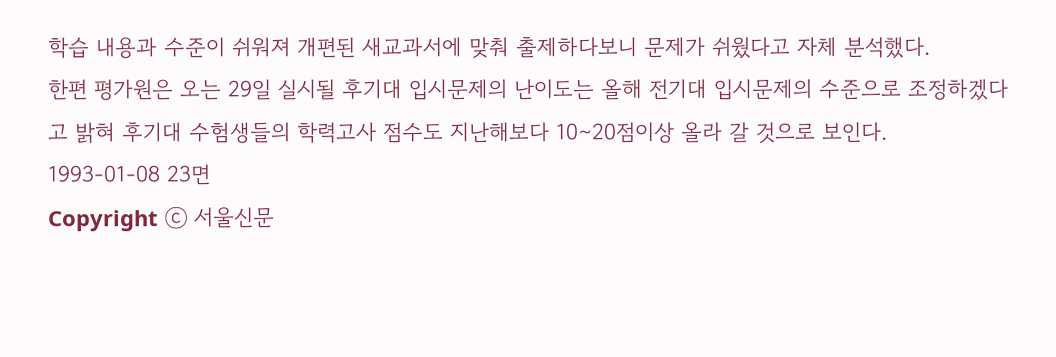학습 내용과 수준이 쉬워져 개편된 새교과서에 맞춰 출제하다보니 문제가 쉬웠다고 자체 분석했다.
한편 평가원은 오는 29일 실시될 후기대 입시문제의 난이도는 올해 전기대 입시문제의 수준으로 조정하겠다고 밝혀 후기대 수험생들의 학력고사 점수도 지난해보다 10∼20점이상 올라 갈 것으로 보인다.
1993-01-08 23면
Copyright ⓒ 서울신문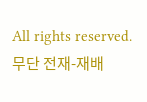All rights reserved. 무단 전재-재배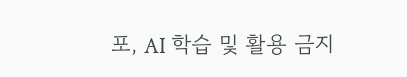포, AI 학습 및 활용 금지